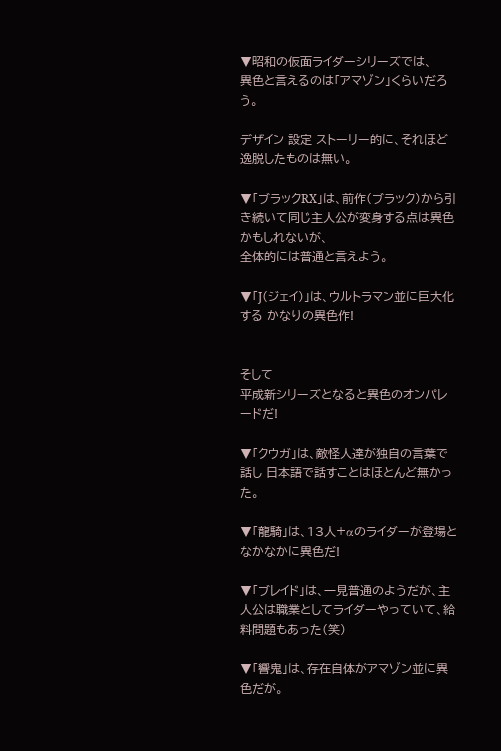▼昭和の仮面ライダーシリーズでは、
異色と言えるのは「アマゾン」くらいだろう。

デザイン 設定 ストーリー的に、それほど逸脱したものは無い。

▼「ブラックRX」は、前作(ブラック)から引き続いて同じ主人公が変身する点は異色かもしれないが、
全体的には普通と言えよう。

▼「J(ジェイ)」は、ウルトラマン並に巨大化する かなりの異色作!


そして
平成新シリーズとなると異色のオンパレードだ!

▼「クウガ」は、敵怪人達が独自の言葉で話し 日本語で話すことはほとんど無かった。

▼「龍騎」は、13人+αのライダーが登場と なかなかに異色だ!

▼「ブレイド」は、一見普通のようだが、主人公は職業としてライダーやっていて、給料問題もあった(笑)

▼「響鬼」は、存在自体がアマゾン並に異色だが。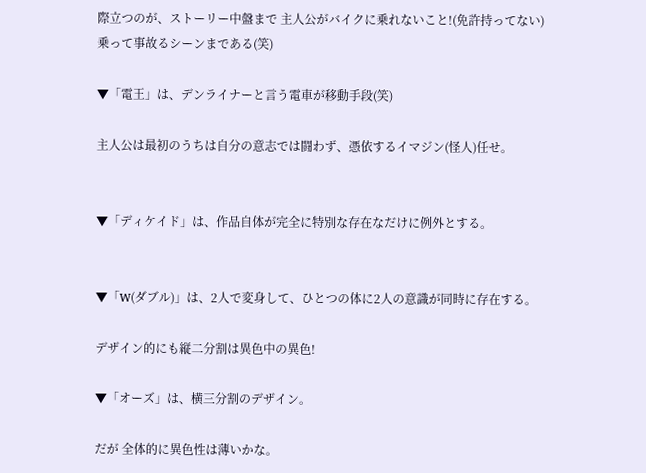際立つのが、ストーリー中盤まで 主人公がバイクに乗れないこと!(免許持ってない)
乗って事故るシーンまである(笑)

▼「電王」は、デンライナーと言う電車が移動手段(笑)

主人公は最初のうちは自分の意志では闘わず、憑依するイマジン(怪人)任せ。


▼「ディケイド」は、作品自体が完全に特別な存在なだけに例外とする。


▼「W(ダブル)」は、2人で変身して、ひとつの体に2人の意識が同時に存在する。

デザイン的にも縦二分割は異色中の異色!

▼「オーズ」は、横三分割のデザイン。

だが 全体的に異色性は薄いかな。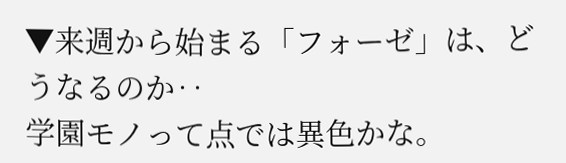▼来週から始まる「フォーゼ」は、どうなるのか‥
学園モノって点では異色かな。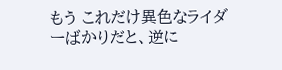もう これだけ異色なライダーばかりだと、逆に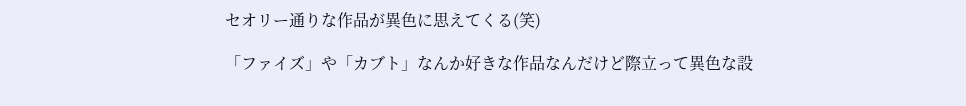セオリー通りな作品が異色に思えてくる(笑)

「ファイズ」や「カブト」なんか好きな作品なんだけど際立って異色な設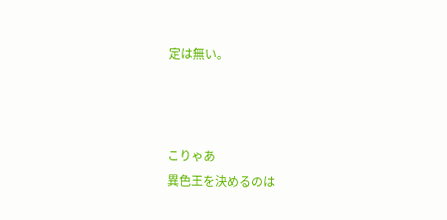定は無い。



こりゃあ
異色王を決めるのは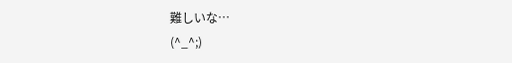難しいな…
(^_^;)